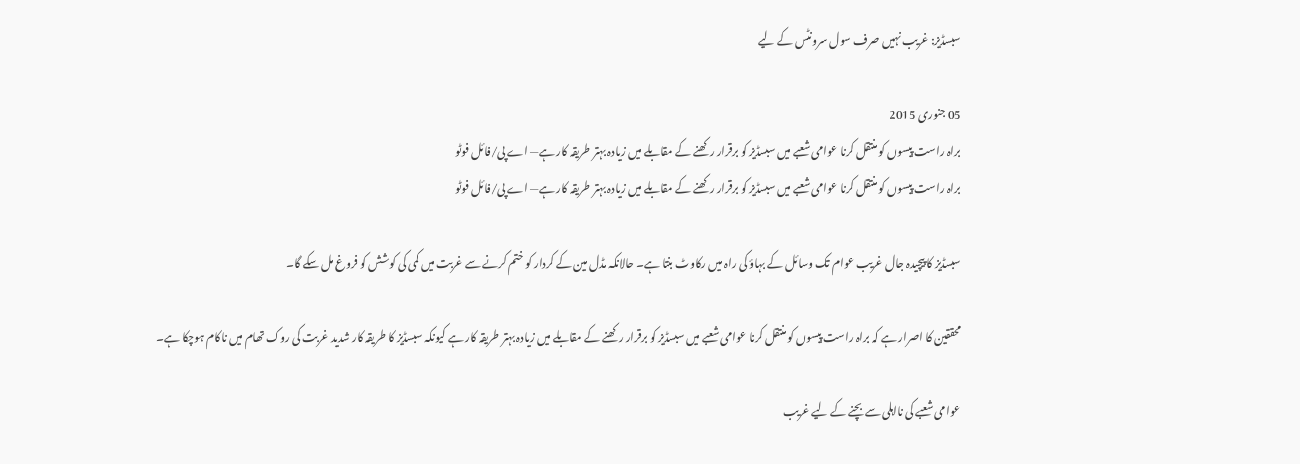سبسڈیز: غریب نہیں صرف سول سرونٹس کے لیے

05 جنوری 2015
براہ راست پیسوں کو منتقل کرنا عوامی شعبے میں سبسڈیز کو برقرار رکھنے کے مقابلے میں زیادہ بہتر طریقہ کار ہے— اے پی/فائل فوٹو
براہ راست پیسوں کو منتقل کرنا عوامی شعبے میں سبسڈیز کو برقرار رکھنے کے مقابلے میں زیادہ بہتر طریقہ کار ہے— اے پی/فائل فوٹو

سبسڈیز کا پیچیدہ جال غریب عوام تک وسائل کے بہاؤ کی راہ میں رکاوٹ بنتا ہے۔ حالانکہ مڈل مین کے کردار کو ختم کرنے سے غربت میں کمی کی کوشش کو فروغ مل سکے گا۔

محققین کا اصرار ہے کہ براہ راست پیسوں کو منتقل کرنا عوامی شعبے میں سبسڈیز کو برقرار رکھنے کے مقابلے میں زیادہ بہتر طریقہ کار ہے کیونکہ سبسڈیز کا طریقہ کار شدید غربت کی روک تھام میں ناکام ہوچکا ہے۔

عوامی شعبے کی نااہلی سے بچنے کے لیے غریب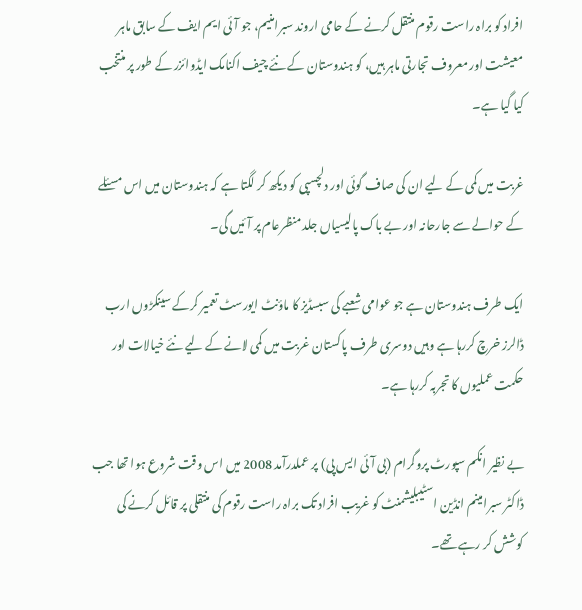افراد کو براہ راست رقوم منتقل کرنے کے حامی اروند سبرامنیم، جو آئی ایم ایف کے سابق ماہر معیشت اور معروف تجارتی ماہر ہیں، کو ہندوستان کے نئے چیف اکنامک ایڈوائزر کے طور پر منتخب کیا گیا ہے۔

غربت میں کمی کے لیے ان کی صاف گوئی اور دلچسپی کو دیکھ کر لگتا ہے کہ ہندوستان میں اس مسئلے کے حوالے سے جارحانہ اور بے باک پالیسیاں جلد منظرعام پر آئیں گی۔

ایک طرف ہندوستان ہے جو عوامی شعبے کی سبسڈیز کا ماؤنٹ ایورسٹ تعمیر کرکے سینکڑوں ارب ڈالرز خرچ کررہا ہے وہیں دوسری طرف پاکستان غربت میں کمی لانے کے لیے نئے خیالات اور حکمت عملیوں کا تجربہ کررہا ہے۔

بے نظیر انکم سپورٹ پروگرام (بی آئی ایس پی) پر عملدرآمد 2008 میں اس وقت شروع ہوا تھا جب ڈاکٹر سبرامینم انڈین اسٹیبلیشمنٹ کو غریب افراد تک براہ راست رقوم کی منتقلی پر قائل کرنے کی کوشش کر رہے تھے۔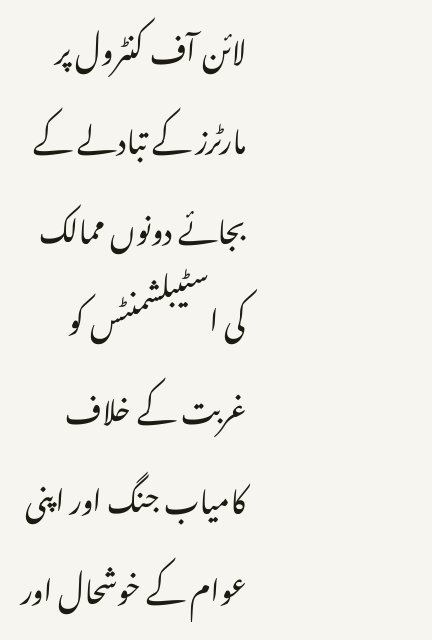لائن آف کنٹرول پر مارٹرز کے تبادلے کے بجائے دونوں ممالک کی اسٹیبلشمنٹس کو غربت کے خلاف کامیاب جنگ اور اپنی عوام کے خوشحال اور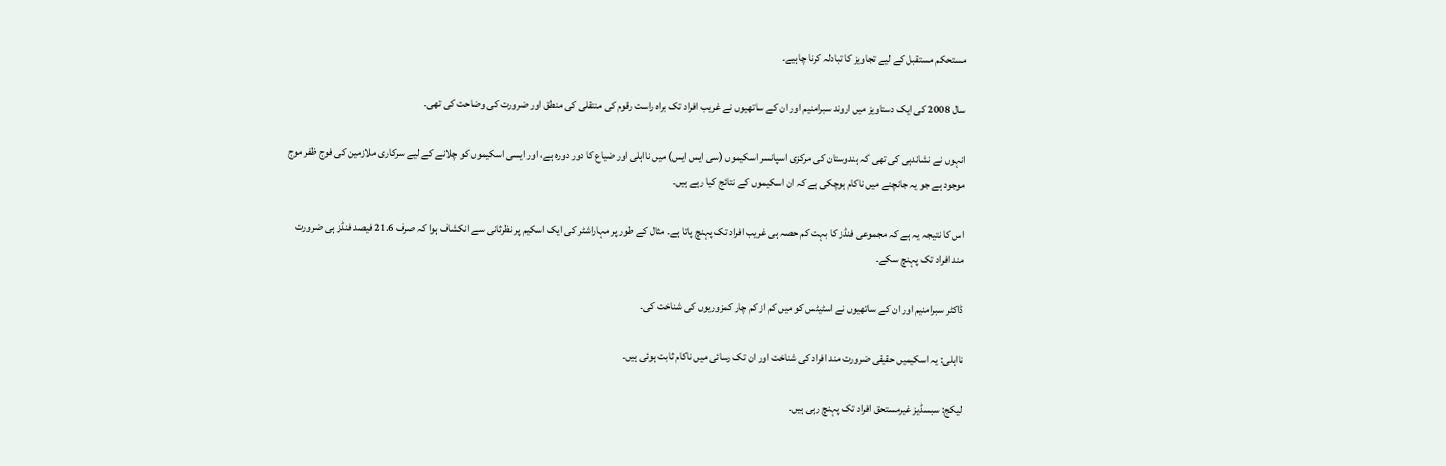مستحکم مستقبل کے لیے تجاویز کا تبادلہ کرنا چاہیے۔

سال 2008 کی ایک دستاویز میں اروند سبرامنیم اور ان کے ساتھیوں نے غریب افراد تک براہ راست رقوم کی منتقلی کی منطق اور ضرورت کی وضاحت کی تھی۔

انہوں نے نشاندہی کی تھی کہ ہندوستان کی مرکزی اسپانسر اسکیموں (سی ایس ایس) میں نااہلی اور ضیاع کا دور دورہ ہے، اور ایسی اسکیموں کو چلانے کے لیے سرکاری ملازمین کی فوج ظفر موج موجود ہے جو یہ جانچنے میں ناکام ہوچکی ہے کہ ان اسکیموں کے نتائج کیا رہے ہیں۔

اس کا نتیجہ یہ ہے کہ مجموعی فنڈز کا بہت کم حصہ ہی غریب افراد تک پہنچ پاتا ہے۔ مثال کے طور پر مہاراشٹر کی ایک اسکیم پر نظرثانی سے انکشاف ہوا کہ صرف 21.6 فیصد فنڈز ہی ضرورت مند افراد تک پہنچ سکے۔

ڈاکٹر سبرامنیم اور ان کے ساتھیوں نے اسٹیٹس کو میں کم از کم چار کمزوریوں کی شناخت کی۔

نااہلی: یہ اسکیمیں حقیقی ضرورت مند افراد کی شناخت اور ان تک رسائی میں ناکام ثابت ہوئی ہیں۔

لیکج: سبسڈیز غیرمستحق افراد تک پہنچ رہی ہیں۔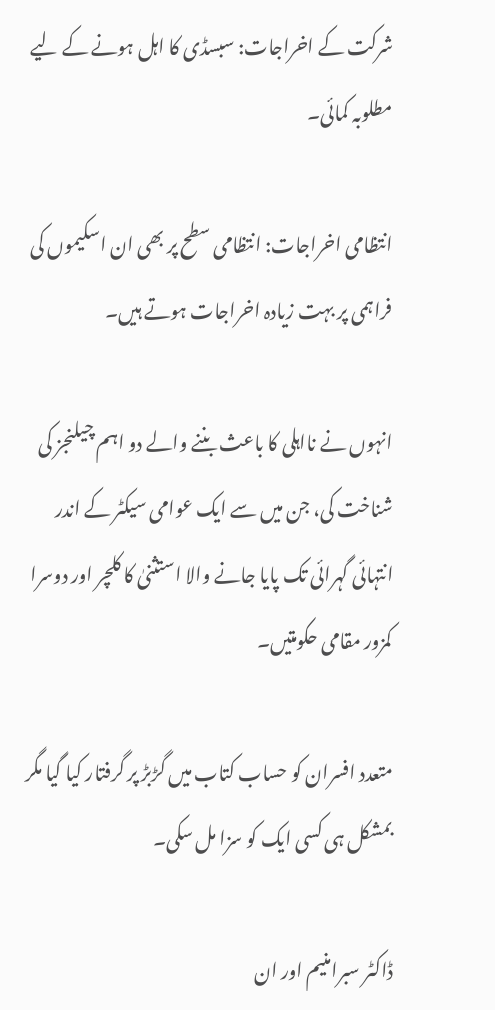شرکت کے اخراجات: سبسڈی کا اہل ہونے کے لیے مطلوبہ کمائی۔

انتظامی اخراجات: انتظامی سطح پر بھی ان اسکیموں کی فراہمی پر بہت زیادہ اخراجات ہوتے ہیں۔

انہوں نے نااہلی کا باعث بننے والے دو اہم چیلنجز کی شناخت کی، جن میں سے ایک عوامی سیکٹر کے اندر انتہائی گہرائی تک پایا جانے والا استثنیٰ کا کلچر اور دوسرا کمزور مقامی حکومتیں۔

متعدد افسران کو حساب کتاب میں گڑبڑ پر گرفتار کیا گیا مگر بمشکل ہی کسی ایک کو سزا مل سکی۔

ڈاکٹر سبرامنیم اور ان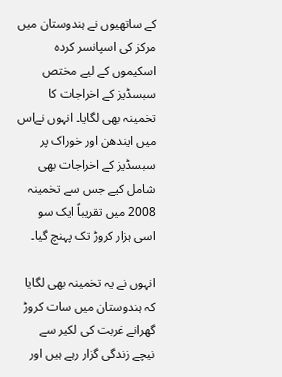کے ساتھیوں نے ہندوستان میں مرکز کی اسپانسر کردہ اسکیموں کے لیے مختص سبسڈیز کے اخراجات کا تخمینہ بھی لگایا۔ انہوں نےاس میں ایندھن اور خوراک پر سبسڈیز کے اخراجات بھی شامل کیے جس سے تخمینہ 2008 میں تقریباً ایک سو اسی ہزار کروڑ تک پہنچ گیا۔

انہوں نے یہ تخمینہ بھی لگایا کہ ہندوستان میں سات کروڑ گھرانے غربت کی لکیر سے نیچے زندگی گزار رہے ہیں اور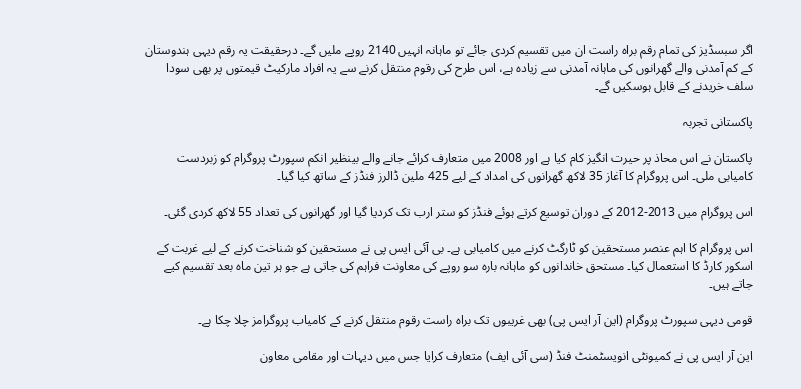اگر سبسڈیز کی تمام رقم براہ راست ان میں تقسیم کردی جائے تو ماہانہ انہیں 2140 روپے ملیں گے۔ درحقیقت یہ رقم دیہی ہندوستان کے کم آمدنی والے گھرانوں کی ماہانہ آمدنی سے زیادہ ہے، اس طرح کی رقوم منتقل کرنے سے یہ افراد مارکیٹ قیمتوں پر بھی سودا سلف خریدنے کے قابل ہوسکیں گے۔

پاکستانی تجربہ

پاکستان نے اس محاذ پر حیرت انگیز کام کیا ہے اور 2008 میں متعارف کرائے جانے والے بینظیر انکم سپورٹ پروگرام کو زبردست کامیابی ملی۔ اس پروگرام کا آغاز 35 لاکھ گھرانوں کی امداد کے لیے 425 ملین ڈالرز فنڈز کے ساتھ کیا گیا۔

اس پروگرام میں 2013-2012 کے دوران توسیع کرتے ہوئے فنڈز کو ستر ارب تک کردیا گیا اور گھرانوں کی تعداد 55 لاکھ کردی گئی۔

اس پروگرام کا اہم عنصر مستحقین کو ٹارگٹ کرنے میں کامیابی ہے۔ بی آئی ایس پی نے مستحقین کو شناخت کرنے کے لیے غربت کے اسکور کارڈ کا استعمال کیا۔ مستحق خاندانوں کو ماہانہ بارہ سو روپے کی معاونت فراہم کی جاتی ہے جو ہر تین ماہ بعد تقسیم کیے جاتے ہیں۔

قومی دیہی سپورٹ پروگرام (این آر ایس پی) بھی غریبوں تک براہ راست رقوم منتقل کرنے کے کامیاب پروگرامز چلا چکا ہے۔

این آر ایس پی نے کمیونٹی انویسٹمنٹ فنڈ (سی آئی ایف) متعارف کرایا جس میں دیہات اور مقامی معاون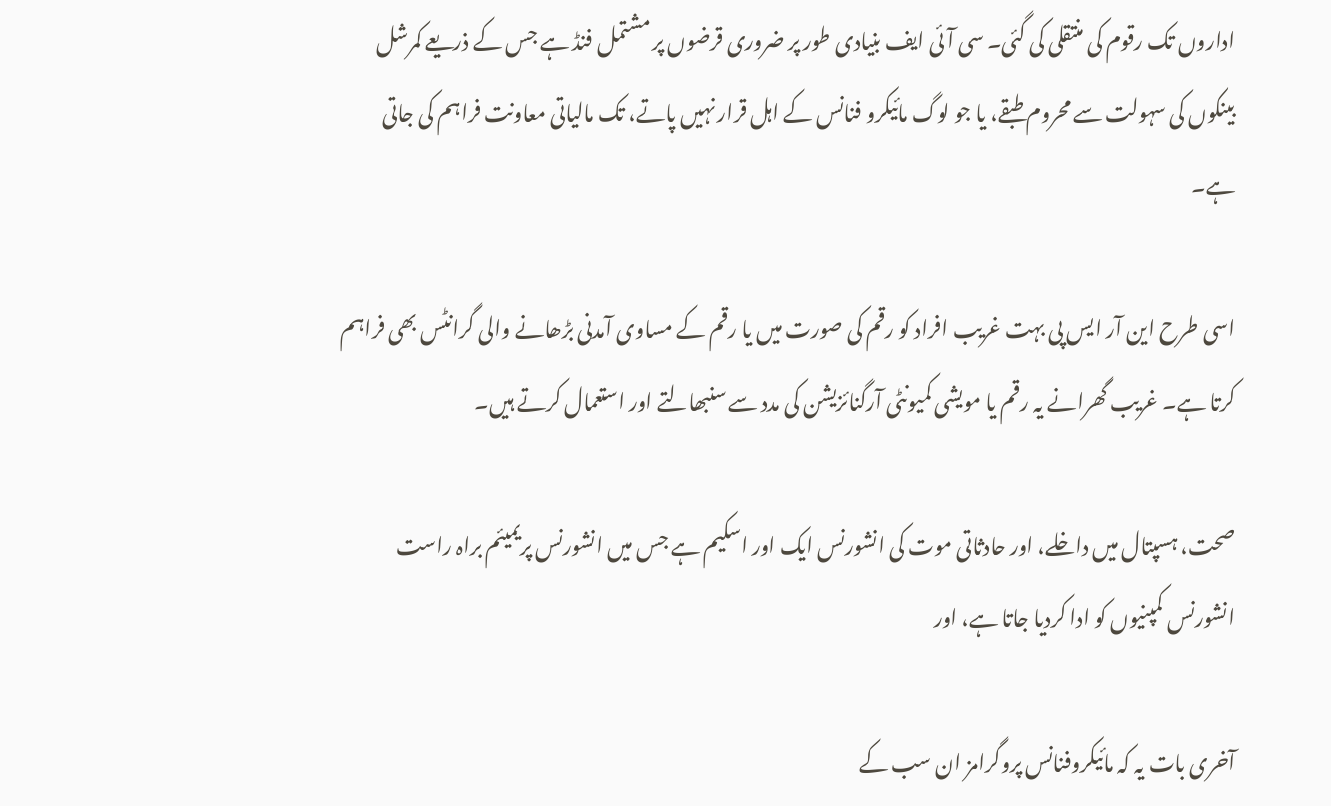اداروں تک رقوم کی منتقلی کی گئی۔ سی آئی ایف بنیادی طور پر ضروری قرضوں پر مشتمل فنڈ ہے جس کے ذریعے کمرشل بینکوں کی سہولت سے محروم طبقے، یا جو لوگ مائیکرو فنانس کے اہل قرار نہیں پاتے، تک مالیاتی معاونت فراہم کی جاتی ہے۔

اسی طرح این آر ایس پی بہت غریب افراد کو رقم کی صورت میں یا رقم کے مساوی آمدنی بڑھانے والی گرانٹس بھی فراہم کرتا ہے۔ غریب گھرانے یہ رقم یا مویشی کمیونٹی آرگنائزیشن کی مدد سے سنبھالتے اور استعمال کرتے ہیں۔

صحت، ہسپتال میں داخلے، اور حادثاتی موت کی انشورنس ایک اور اسکیم ہے جس میں انشورنس پریمیئم براہ راست انشورنس کمپنیوں کو ادا کردیا جاتا ہے، اور

آخری بات یہ کہ مائیکروفنانس پروگرامز ان سب کے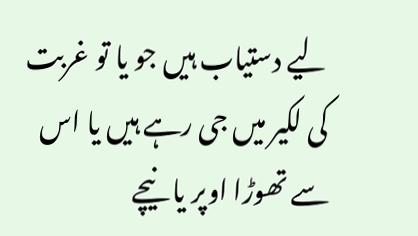لیے دستیاب ہیں جو یا تو غربت کی لکیر میں جی رہے ہیں یا اس سے تھوڑا اوپر یا نیچے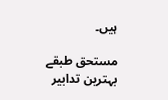ہیں۔

مستحق طبقے بہترین تدابیر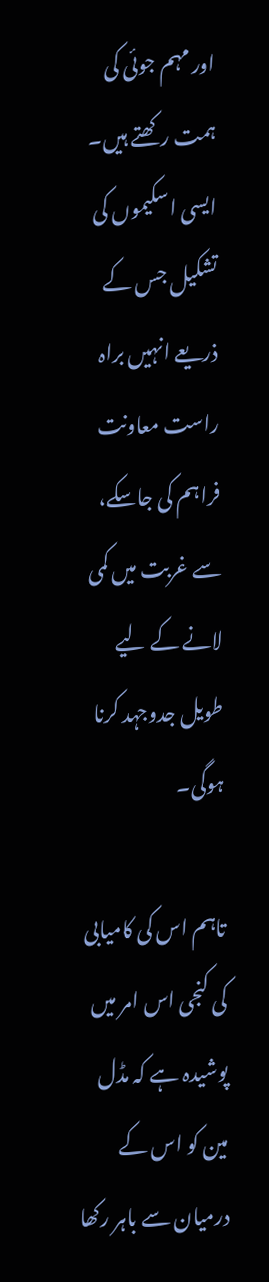اور مہم جوئی کی ہمت رکھتے ہیں۔ ایسی اسکیموں کی تشکیل جس کے ذریعے انہیں براہ راست معاونت فراہم کی جاسکے، سے غربت میں کمی لانے کے لیے طویل جدوجہد کرنا ہوگی۔

تاہم اس کی کامیابی کی کنجی اس امر میں پوشیدہ ہے کہ مڈل مین کو اس کے درمیان سے باہر رکھا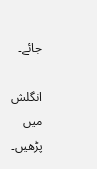جائے۔

انگلش میں پڑھیں۔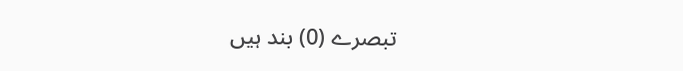تبصرے (0) بند ہیں